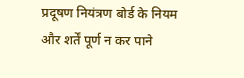प्रदूषण नियंत्रण बोर्ड के नियम और शर्तें पूर्ण न कर पाने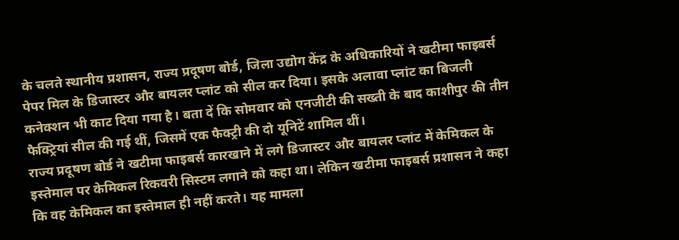के चलते स्थानीय प्रशासन, राज्य प्रदूषण बोर्ड, जिला उद्योग केंद्र के अधिकारियों ने खटीमा फाइबर्स पेपर मिल के डिजास्टर और बायलर प्लांट को सील कर दिया। इसके अलावा प्लांट का बिजली कनेक्शन भी काट दिया गया है। बता दें कि सोमवार को एनजीटी की सख्ती के बाद काशीपुर की तीन फैक्ट्रियां सील की गई थीं, जिसमें एक फैक्ट्री की दो यूनिटें शामिल थीं।
राज्य प्रदूषण बोर्ड ने खटीमा फाइबर्स कारखाने में लगे डिजास्टर और बायलर प्लांट में केमिकल के इस्तेमाल पर केमिकल रिकवरी सिस्टम लगाने को कहा था। लेकिन खटीमा फाइबर्स प्रशासन ने कहा कि वह केमिकल का इस्तेमाल ही नहीं करते। यह मामला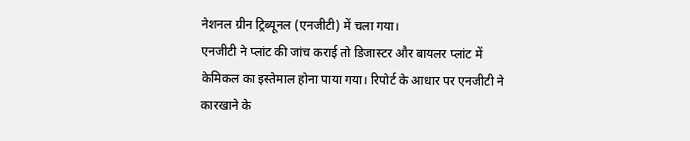नेशनल ग्रीन ट्रिब्यूनल (एनजीटी) में चला गया।
एनजीटी ने प्लांट की जांच कराई तो डिजास्टर और बायलर प्लांट में केमिकल का इस्तेमाल होना पाया गया। रिपोर्ट के आधार पर एनजीटी ने कारखाने के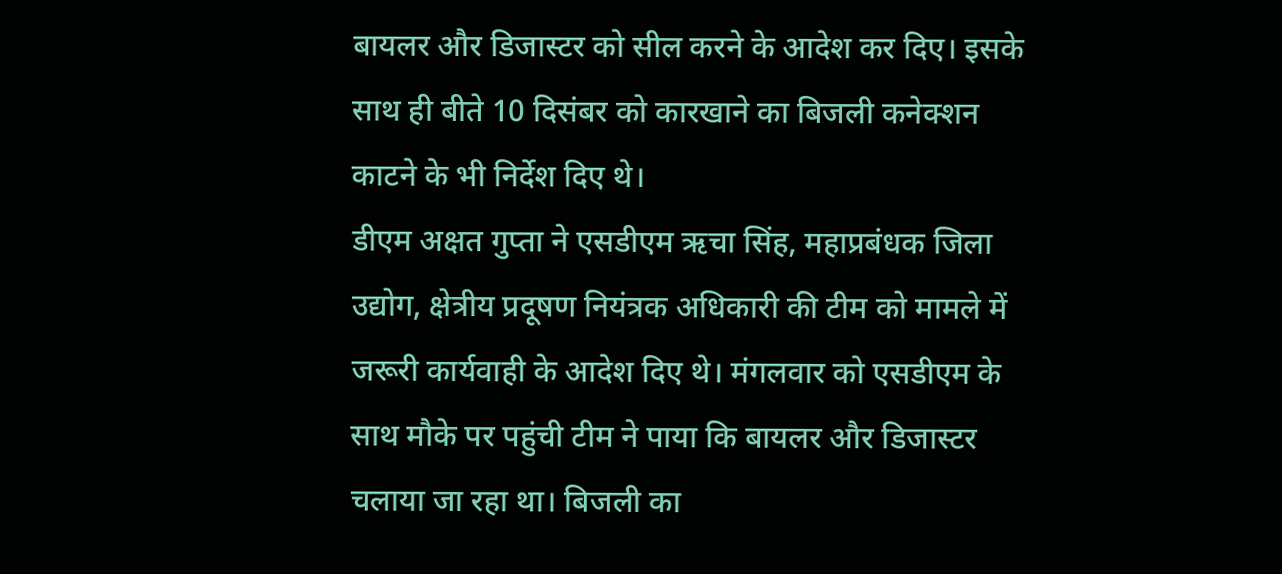बायलर और डिजास्टर को सील करने के आदेश कर दिए। इसके साथ ही बीते 10 दिसंबर को कारखाने का बिजली कनेक्शन काटने के भी निर्देश दिए थे।
डीएम अक्षत गुप्ता ने एसडीएम ऋचा सिंह, महाप्रबंधक जिला उद्योग, क्षेत्रीय प्रदूषण नियंत्रक अधिकारी की टीम को मामले में जरूरी कार्यवाही के आदेश दिए थे। मंगलवार को एसडीएम के साथ मौके पर पहुंची टीम ने पाया कि बायलर और डिजास्टर चलाया जा रहा था। बिजली का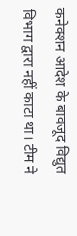कनेक्शन आदेश के बावजूद विद्युत विभाग द्वारा नहीं काटा था। टीम ने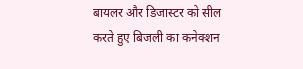बायलर और डिजास्टर को सील करते हुए बिजली का कनेक्शन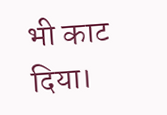भी काट दिया।